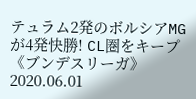テュラム2発のボルシアMGが4発快勝! CL圏をキープ《ブンデスリーガ》
2020.06.01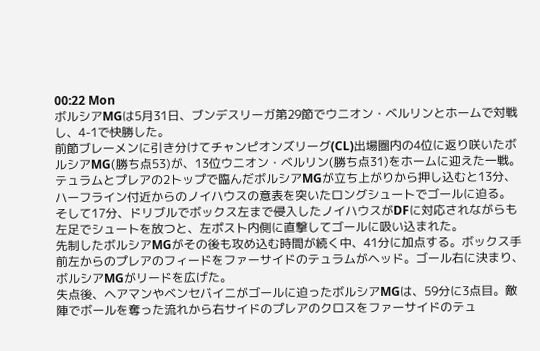00:22 Mon
ボルシアMGは5月31日、ブンデスリーガ第29節でウニオン・ベルリンとホームで対戦し、4-1で快勝した。
前節ブレーメンに引き分けてチャンピオンズリーグ(CL)出場圏内の4位に返り咲いたボルシアMG(勝ち点53)が、13位ウニオン・ベルリン(勝ち点31)をホームに迎えた一戦。
テュラムとプレアの2トップで臨んだボルシアMGが立ち上がりから押し込むと13分、ハーフライン付近からのノイハウスの意表を突いたロングシュートでゴールに迫る。
そして17分、ドリブルでボックス左まで侵入したノイハウスがDFに対応されながらも左足でシュートを放つと、左ポスト内側に直撃してゴールに吸い込まれた。
先制したボルシアMGがその後も攻め込む時間が続く中、41分に加点する。ボックス手前左からのプレアのフィードをファーサイドのテュラムがヘッド。ゴール右に決まり、ボルシアMGがリードを広げた。
失点後、ヘアマンやベンセバイニがゴールに迫ったボルシアMGは、59分に3点目。敵陣でボールを奪った流れから右サイドのプレアのクロスをファーサイドのテュ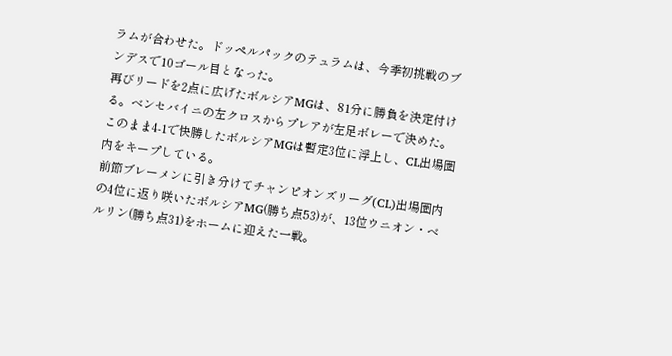ラムが合わせた。ドッペルパックのテュラムは、今季初挑戦のブンデスで10ゴール目となった。
再びリードを2点に広げたボルシアMGは、81分に勝負を決定付ける。ベンセバイニの左クロスからプレアが左足ボレーで決めた。
このまま4-1で快勝したボルシアMGは暫定3位に浮上し、CL出場圏内をキープしている。
前節ブレーメンに引き分けてチャンピオンズリーグ(CL)出場圏内の4位に返り咲いたボルシアMG(勝ち点53)が、13位ウニオン・ベルリン(勝ち点31)をホームに迎えた一戦。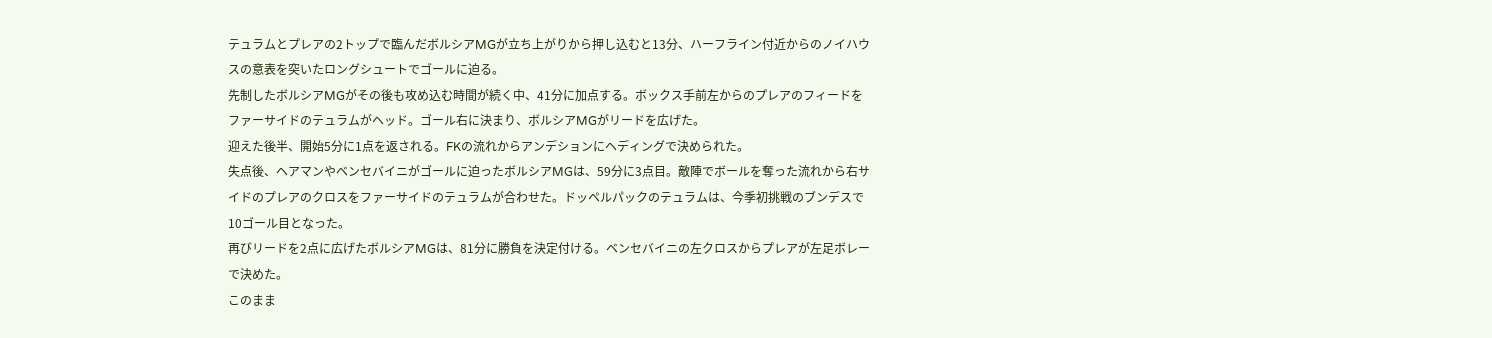テュラムとプレアの2トップで臨んだボルシアMGが立ち上がりから押し込むと13分、ハーフライン付近からのノイハウスの意表を突いたロングシュートでゴールに迫る。
先制したボルシアMGがその後も攻め込む時間が続く中、41分に加点する。ボックス手前左からのプレアのフィードをファーサイドのテュラムがヘッド。ゴール右に決まり、ボルシアMGがリードを広げた。
迎えた後半、開始5分に1点を返される。FKの流れからアンデションにヘディングで決められた。
失点後、ヘアマンやベンセバイニがゴールに迫ったボルシアMGは、59分に3点目。敵陣でボールを奪った流れから右サイドのプレアのクロスをファーサイドのテュラムが合わせた。ドッペルパックのテュラムは、今季初挑戦のブンデスで10ゴール目となった。
再びリードを2点に広げたボルシアMGは、81分に勝負を決定付ける。ベンセバイニの左クロスからプレアが左足ボレーで決めた。
このまま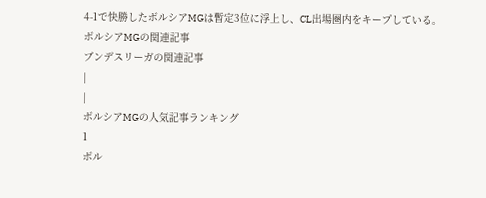4-1で快勝したボルシアMGは暫定3位に浮上し、CL出場圏内をキープしている。
ボルシアMGの関連記事
ブンデスリーガの関連記事
|
|
ボルシアMGの人気記事ランキング
1
ボル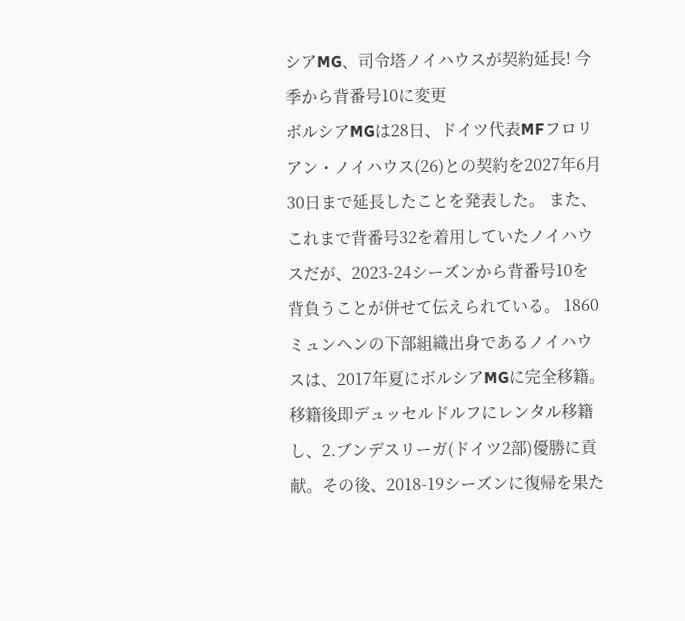シアMG、司令塔ノイハウスが契約延長! 今季から背番号10に変更
ボルシアMGは28日、ドイツ代表MFフロリアン・ノイハウス(26)との契約を2027年6月30日まで延長したことを発表した。 また、これまで背番号32を着用していたノイハウスだが、2023-24シーズンから背番号10を背負うことが併せて伝えられている。 1860ミュンヘンの下部組織出身であるノイハウスは、2017年夏にボルシアMGに完全移籍。移籍後即デュッセルドルフにレンタル移籍し、2.ブンデスリーガ(ドイツ2部)優勝に貢献。その後、2018-19シーズンに復帰を果た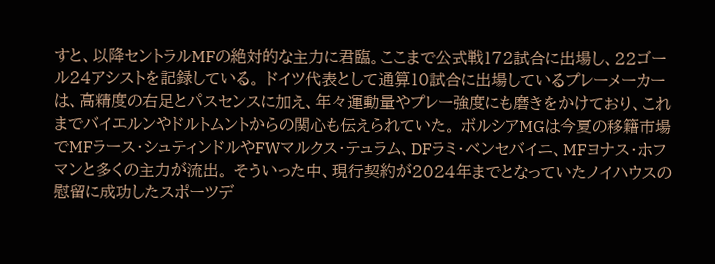すと、以降セントラルMFの絶対的な主力に君臨。ここまで公式戦172試合に出場し、22ゴール24アシストを記録している。 ドイツ代表として通算10試合に出場しているプレーメーカーは、高精度の右足とパスセンスに加え、年々運動量やプレー強度にも磨きをかけており、これまでバイエルンやドルトムントからの関心も伝えられていた。 ボルシアMGは今夏の移籍市場でMFラース・シュティンドルやFWマルクス・テュラム、DFラミ・ベンセバイニ、MFヨナス・ホフマンと多くの主力が流出。 そういった中、現行契約が2024年までとなっていたノイハウスの慰留に成功したスポーツデ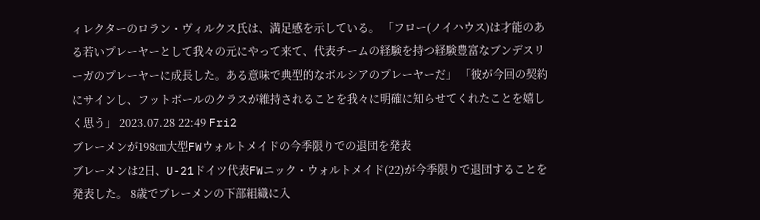ィレクターのロラン・ヴィルクス氏は、満足感を示している。 「フロー(ノイハウス)は才能のある若いプレーヤーとして我々の元にやって来て、代表チームの経験を持つ経験豊富なブンデスリーガのプレーヤーに成長した。ある意味で典型的なボルシアのプレーヤーだ」 「彼が今回の契約にサインし、フットボールのクラスが維持されることを我々に明確に知らせてくれたことを嬉しく思う」 2023.07.28 22:49 Fri2
ブレーメンが198㎝大型FWウォルトメイドの今季限りでの退団を発表
ブレーメンは2日、U-21ドイツ代表FWニック・ウォルトメイド(22)が今季限りで退団することを発表した。 8歳でブレーメンの下部組織に入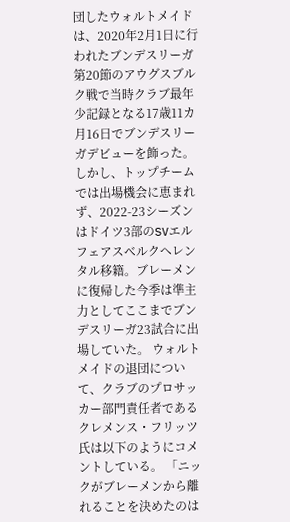団したウォルトメイドは、2020年2月1日に行われたブンデスリーガ第20節のアウグスブルク戦で当時クラブ最年少記録となる17歳11カ月16日でブンデスリーガデビューを飾った。 しかし、トップチームでは出場機会に恵まれず、2022-23シーズンはドイツ3部のSVエルフェアスベルクへレンタル移籍。ブレーメンに復帰した今季は準主力としてここまでブンデスリーガ23試合に出場していた。 ウォルトメイドの退団について、クラブのプロサッカー部門責任者であるクレメンス・フリッツ氏は以下のようにコメントしている。 「ニックがブレーメンから離れることを決めたのは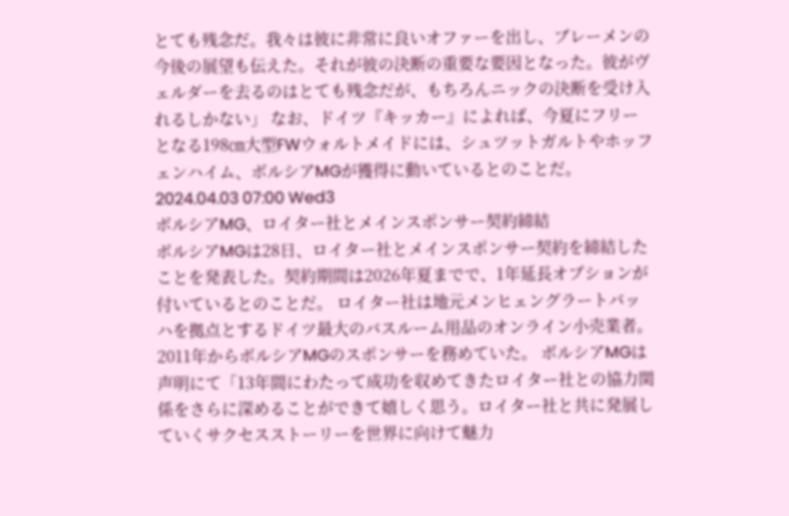とても残念だ。我々は彼に非常に良いオファーを出し、ブレーメンの今後の展望も伝えた。それが彼の決断の重要な要因となった。彼がヴェルダーを去るのはとても残念だが、もちろんニックの決断を受け入れるしかない」 なお、ドイツ『キッカー』によれば、今夏にフリーとなる198㎝大型FWウォルトメイドには、シュツットガルトやホッフェンハイム、ボルシアMGが獲得に動いているとのことだ。 2024.04.03 07:00 Wed3
ボルシアMG、ロイター社とメインスポンサー契約締結
ボルシアMGは28日、ロイター社とメインスポンサー契約を締結したことを発表した。契約期間は2026年夏までで、1年延長オプションが付いているとのことだ。 ロイター社は地元メンヒェングラートバッハを拠点とするドイツ最大のバスルーム用品のオンライン小売業者。2011年からボルシアMGのスポンサーを務めていた。 ボルシアMGは声明にて「13年間にわたって成功を収めてきたロイター社との協力関係をさらに深めることができて嬉しく思う。ロイター社と共に発展していくサクセスストーリーを世界に向けて魅力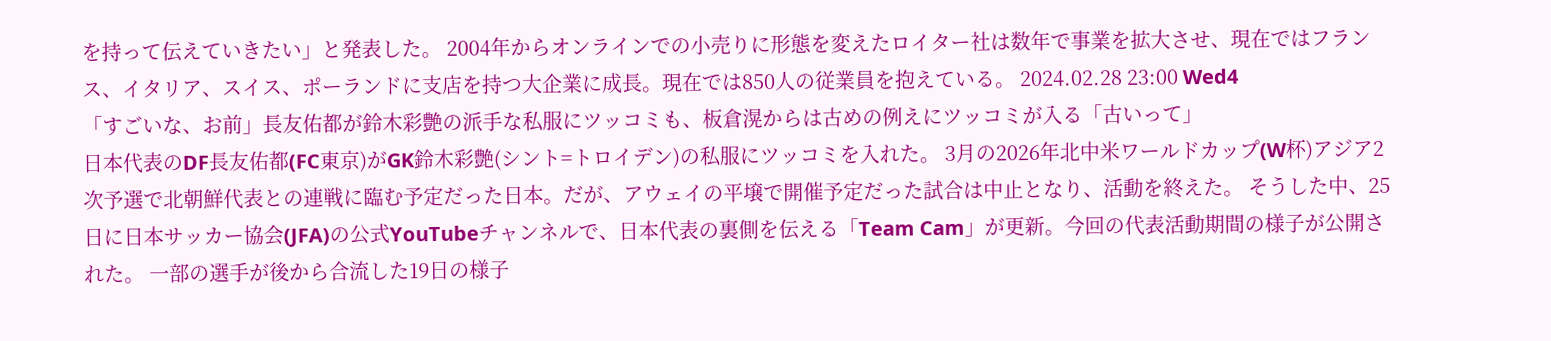を持って伝えていきたい」と発表した。 2004年からオンラインでの小売りに形態を変えたロイター社は数年で事業を拡大させ、現在ではフランス、イタリア、スイス、ポーランドに支店を持つ大企業に成長。現在では850人の従業員を抱えている。 2024.02.28 23:00 Wed4
「すごいな、お前」長友佑都が鈴木彩艶の派手な私服にツッコミも、板倉滉からは古めの例えにツッコミが入る「古いって」
日本代表のDF長友佑都(FC東京)がGK鈴木彩艶(シント=トロイデン)の私服にツッコミを入れた。 3月の2026年北中米ワールドカップ(W杯)アジア2次予選で北朝鮮代表との連戦に臨む予定だった日本。だが、アウェイの平壌で開催予定だった試合は中止となり、活動を終えた。 そうした中、25日に日本サッカー協会(JFA)の公式YouTubeチャンネルで、日本代表の裏側を伝える「Team Cam」が更新。今回の代表活動期間の様子が公開された。 一部の選手が後から合流した19日の様子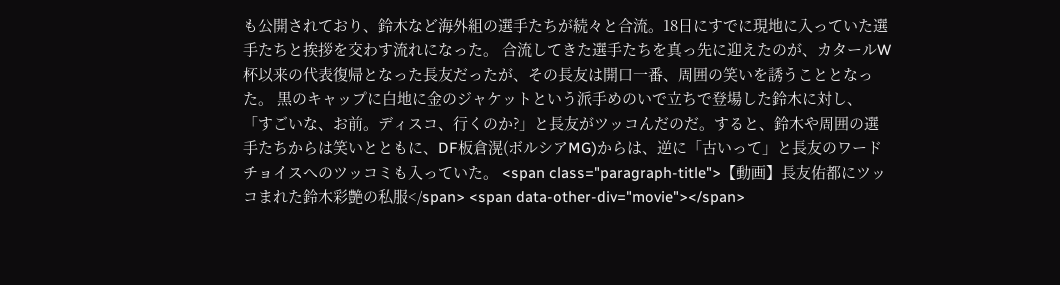も公開されており、鈴木など海外組の選手たちが続々と合流。18日にすでに現地に入っていた選手たちと挨拶を交わす流れになった。 合流してきた選手たちを真っ先に迎えたのが、カタールW杯以来の代表復帰となった長友だったが、その長友は開口一番、周囲の笑いを誘うこととなった。 黒のキャップに白地に金のジャケットという派手めのいで立ちで登場した鈴木に対し、「すごいな、お前。ディスコ、行くのか?」と長友がツッコんだのだ。すると、鈴木や周囲の選手たちからは笑いとともに、DF板倉滉(ボルシアMG)からは、逆に「古いって」と長友のワードチョイスへのツッコミも入っていた。 <span class="paragraph-title">【動画】長友佑都にツッコまれた鈴木彩艶の私服</span> <span data-other-div="movie"></span>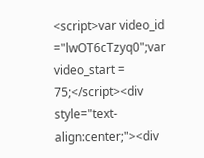<script>var video_id ="lwOT6cTzyq0";var video_start = 75;</script><div style="text-align:center;"><div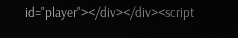id="player"></div></div><script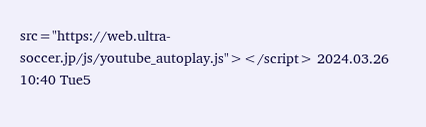src="https://web.ultra-soccer.jp/js/youtube_autoplay.js"></script> 2024.03.26 10:40 Tue5